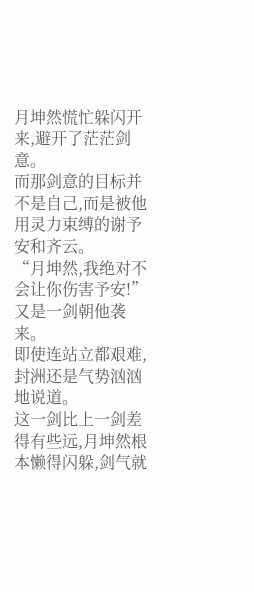月坤然慌忙躲闪开来,避开了茫茫剑意。
而那剑意的目标并不是自己,而是被他用灵力束缚的谢予安和齐云。
“月坤然,我绝对不会让你伤害予安!”
又是一剑朝他袭来。
即使连站立都艰难,封洲还是气势汹汹地说道。
这一剑比上一剑差得有些远,月坤然根本懒得闪躲,剑气就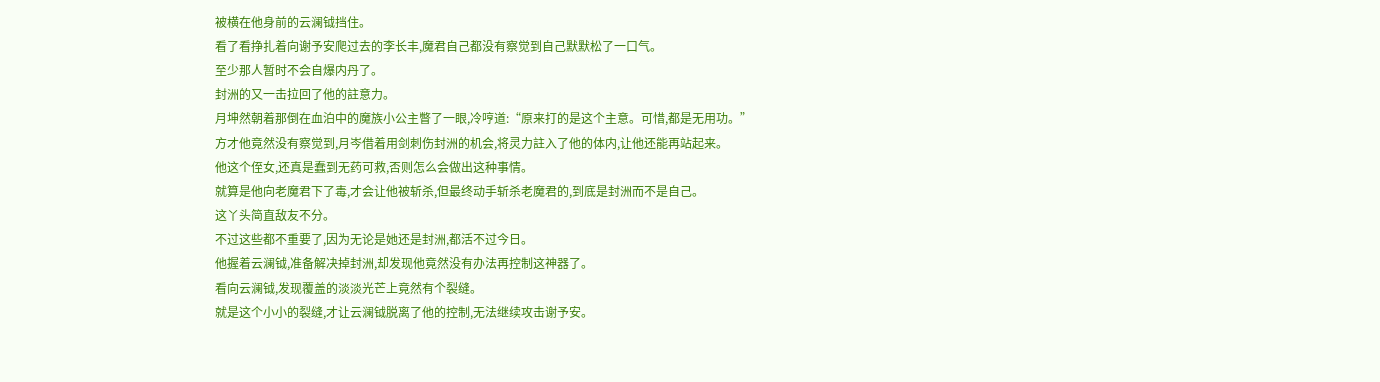被横在他身前的云澜钺挡住。
看了看挣扎着向谢予安爬过去的李长丰,魔君自己都没有察觉到自己默默松了一口气。
至少那人暂时不会自爆内丹了。
封洲的又一击拉回了他的註意力。
月坤然朝着那倒在血泊中的魔族小公主瞥了一眼,冷哼道:“原来打的是这个主意。可惜,都是无用功。”
方才他竟然没有察觉到,月岑借着用剑刺伤封洲的机会,将灵力註入了他的体内,让他还能再站起来。
他这个侄女,还真是蠢到无药可救,否则怎么会做出这种事情。
就算是他向老魔君下了毒,才会让他被斩杀,但最终动手斩杀老魔君的,到底是封洲而不是自己。
这丫头简直敌友不分。
不过这些都不重要了,因为无论是她还是封洲,都活不过今日。
他握着云澜钺,准备解决掉封洲,却发现他竟然没有办法再控制这神器了。
看向云澜钺,发现覆盖的淡淡光芒上竟然有个裂缝。
就是这个小小的裂缝,才让云澜钺脱离了他的控制,无法继续攻击谢予安。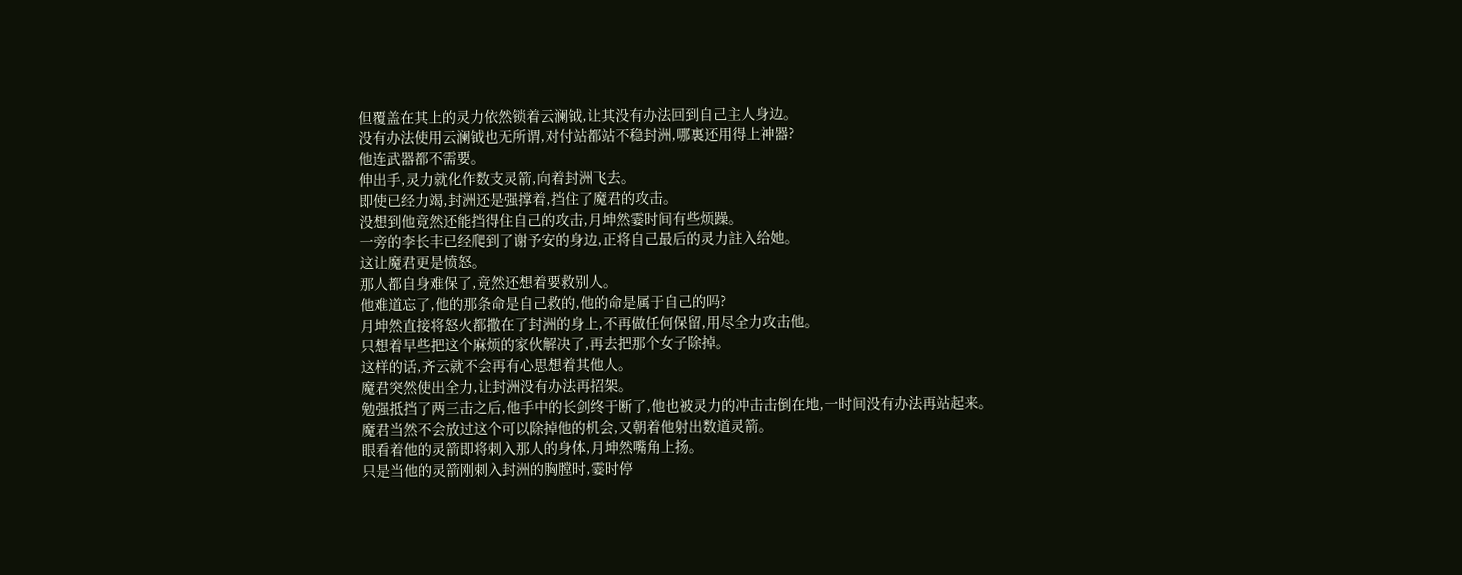但覆盖在其上的灵力依然锁着云澜钺,让其没有办法回到自己主人身边。
没有办法使用云澜钺也无所谓,对付站都站不稳封洲,哪裏还用得上神器?
他连武器都不需要。
伸出手,灵力就化作数支灵箭,向着封洲飞去。
即使已经力竭,封洲还是强撑着,挡住了魔君的攻击。
没想到他竟然还能挡得住自己的攻击,月坤然霎时间有些烦躁。
一旁的李长丰已经爬到了谢予安的身边,正将自己最后的灵力註入给她。
这让魔君更是愤怒。
那人都自身难保了,竟然还想着要救别人。
他难道忘了,他的那条命是自己救的,他的命是属于自己的吗?
月坤然直接将怒火都撒在了封洲的身上,不再做任何保留,用尽全力攻击他。
只想着早些把这个麻烦的家伙解决了,再去把那个女子除掉。
这样的话,齐云就不会再有心思想着其他人。
魔君突然使出全力,让封洲没有办法再招架。
勉强抵挡了两三击之后,他手中的长剑终于断了,他也被灵力的冲击击倒在地,一时间没有办法再站起来。
魔君当然不会放过这个可以除掉他的机会,又朝着他射出数道灵箭。
眼看着他的灵箭即将刺入那人的身体,月坤然嘴角上扬。
只是当他的灵箭刚刺入封洲的胸膛时,霎时停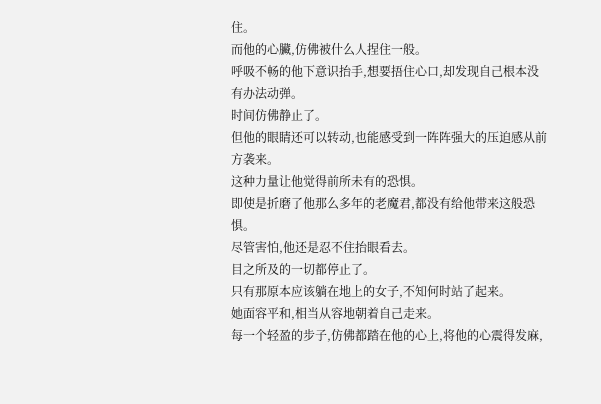住。
而他的心臟,仿佛被什么人捏住一般。
呼吸不畅的他下意识抬手,想要捂住心口,却发现自己根本没有办法动弹。
时间仿佛静止了。
但他的眼睛还可以转动,也能感受到一阵阵强大的压迫感从前方袭来。
这种力量让他觉得前所未有的恐惧。
即使是折磨了他那么多年的老魔君,都没有给他带来这般恐惧。
尽管害怕,他还是忍不住抬眼看去。
目之所及的一切都停止了。
只有那原本应该躺在地上的女子,不知何时站了起来。
她面容平和,相当从容地朝着自己走来。
每一个轻盈的步子,仿佛都踏在他的心上,将他的心震得发麻,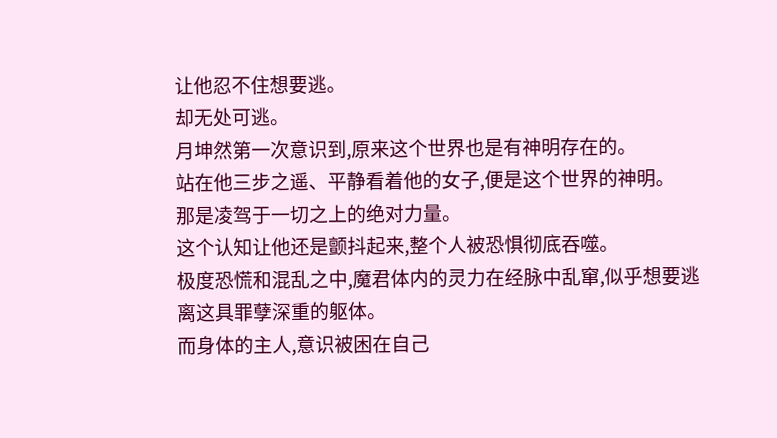让他忍不住想要逃。
却无处可逃。
月坤然第一次意识到,原来这个世界也是有神明存在的。
站在他三步之遥、平静看着他的女子,便是这个世界的神明。
那是凌驾于一切之上的绝对力量。
这个认知让他还是颤抖起来,整个人被恐惧彻底吞噬。
极度恐慌和混乱之中,魔君体内的灵力在经脉中乱窜,似乎想要逃离这具罪孽深重的躯体。
而身体的主人,意识被困在自己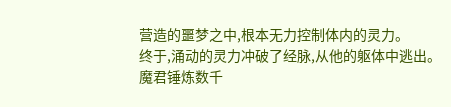营造的噩梦之中,根本无力控制体内的灵力。
终于,涌动的灵力冲破了经脉,从他的躯体中逃出。
魔君锤炼数千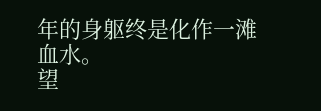年的身躯终是化作一滩血水。
望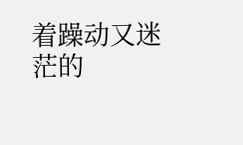着躁动又迷茫的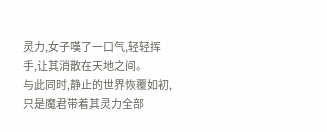灵力,女子嘆了一口气,轻轻挥手,让其消散在天地之间。
与此同时,静止的世界恢覆如初,只是魔君带着其灵力全部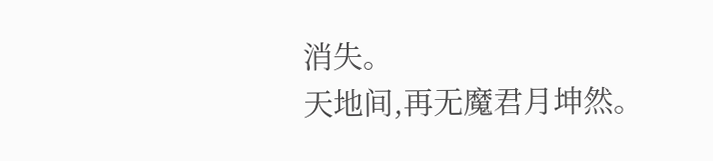消失。
天地间,再无魔君月坤然。